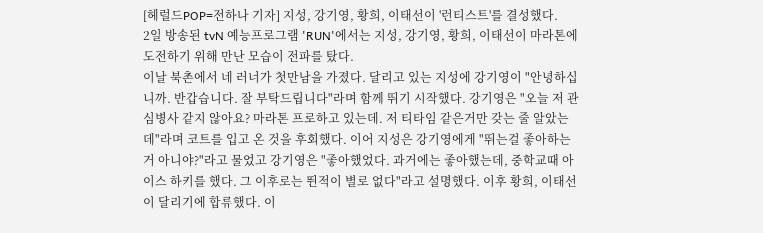[헤럴드POP=전하나 기자] 지성, 강기영, 황희, 이태선이 '런티스트'를 결성했다.
2일 방송된 tvN 예능프로그램 'RUN'에서는 지성, 강기영, 황희, 이태선이 마라톤에 도전하기 위해 만난 모습이 전파를 탔다.
이날 북촌에서 네 러너가 첫만남을 가졌다. 달리고 있는 지성에 강기영이 "안녕하십니까. 반갑습니다. 잘 부탁드립니다"라며 함께 뛰기 시작했다. 강기영은 "오늘 저 관심병사 같지 않아요? 마라톤 프로하고 있는데. 저 티타임 같은거만 갖는 줄 알았는데"라며 코트를 입고 온 것을 후회했다. 이어 지성은 강기영에게 "뛰는걸 좋아하는거 아니야?"라고 물었고 강기영은 "좋아했었다. 과거에는 좋아했는데, 중학교때 아이스 하키를 했다. 그 이후로는 뛴적이 별로 없다"라고 설명했다. 이후 황희, 이태선이 달리기에 합류했다. 이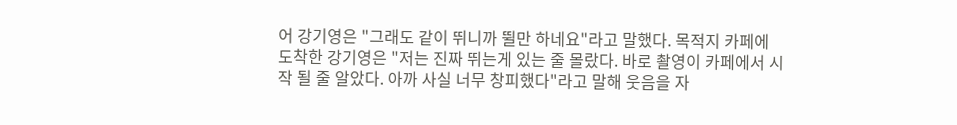어 강기영은 "그래도 같이 뛰니까 뛸만 하네요"라고 말했다. 목적지 카페에 도착한 강기영은 "저는 진짜 뛰는게 있는 줄 몰랐다. 바로 촬영이 카페에서 시작 될 줄 알았다. 아까 사실 너무 창피했다"라고 말해 웃음을 자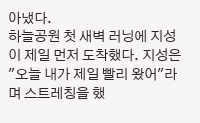아냈다.
하늘공원 첫 새벽 러닝에 지성이 제일 먼저 도착했다. 지성은 "오늘 내가 제일 빨리 왔어"라며 스트레칭을 했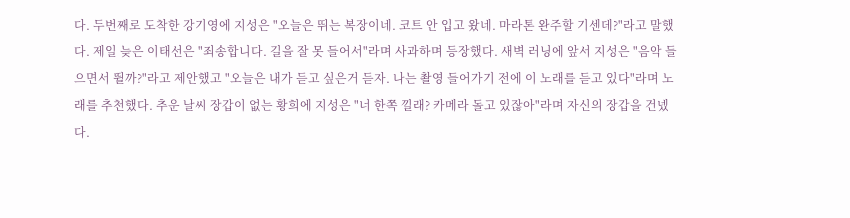다. 두번째로 도착한 강기영에 지성은 "오늘은 뛰는 복장이네. 코트 안 입고 왔네. 마라톤 완주할 기센데?"라고 말했다. 제일 늦은 이태선은 "죄송합니다. 길을 잘 못 들어서"라며 사과하며 등장했다. 새벽 러닝에 앞서 지성은 "음악 들으면서 뛸까?"라고 제안했고 "오늘은 내가 듣고 싶은거 듣자. 나는 촬영 들어가기 전에 이 노래를 듣고 있다"라며 노래를 추천했다. 추운 날씨 장갑이 없는 황희에 지성은 "너 한쪽 낄래? 카메라 돌고 있잖아"라며 자신의 장갑을 건넸다.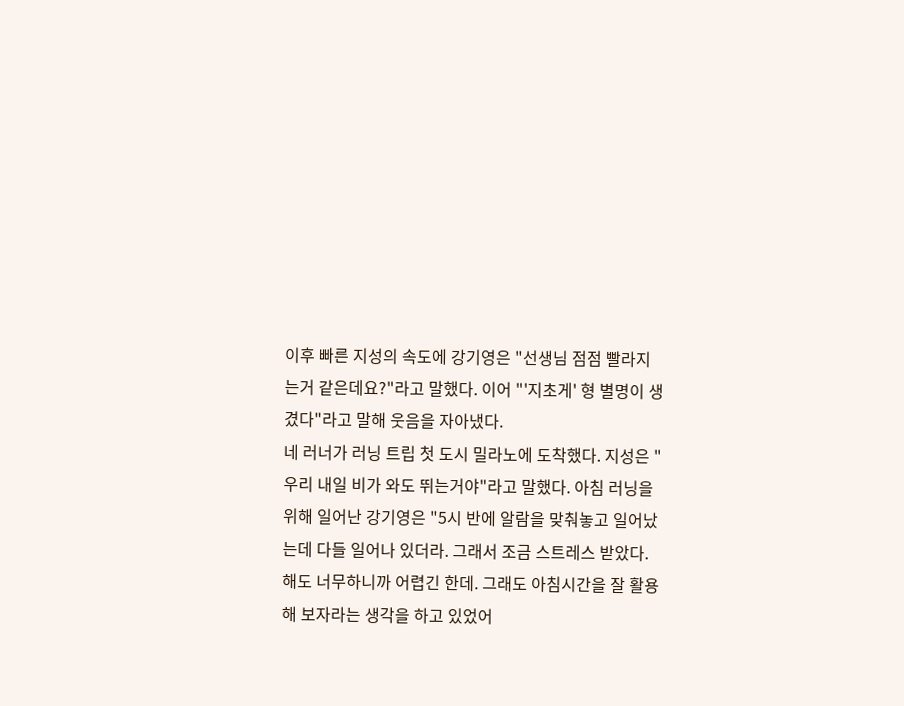이후 빠른 지성의 속도에 강기영은 "선생님 점점 빨라지는거 같은데요?"라고 말했다. 이어 "'지초게' 형 별명이 생겼다"라고 말해 웃음을 자아냈다.
네 러너가 러닝 트립 첫 도시 밀라노에 도착했다. 지성은 "우리 내일 비가 와도 뛰는거야"라고 말했다. 아침 러닝을 위해 일어난 강기영은 "5시 반에 알람을 맞춰놓고 일어났는데 다들 일어나 있더라. 그래서 조금 스트레스 받았다. 해도 너무하니까 어렵긴 한데. 그래도 아침시간을 잘 활용해 보자라는 생각을 하고 있었어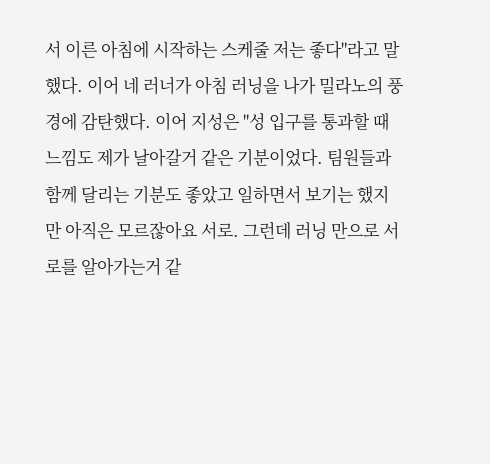서 이른 아침에 시작하는 스케줄 저는 좋다"라고 말했다. 이어 네 러너가 아침 러닝을 나가 밀라노의 풍경에 감탄했다. 이어 지성은 "성 입구를 통과할 때 느낌도 제가 날아갈거 같은 기분이었다. 팀원들과 함께 달리는 기분도 좋았고 일하면서 보기는 했지만 아직은 모르잖아요 서로. 그런데 러닝 만으로 서로를 알아가는거 같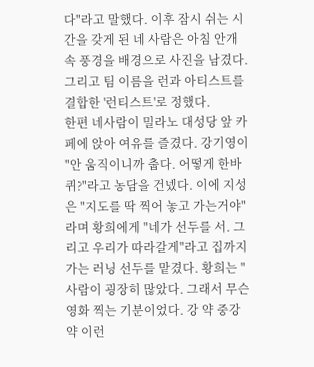다"라고 말했다. 이후 잠시 쉬는 시간을 갖게 된 네 사람은 아침 안개 속 풍경을 배경으로 사진을 남겼다. 그리고 팀 이름을 런과 아티스트를 결합한 '런티스트'로 정했다.
한편 네사람이 밀라노 대성당 앞 카페에 앉아 여유를 즐겼다. 강기영이 "안 움직이니까 춥다. 어떻게 한바퀴?"라고 농담을 건넸다. 이에 지성은 "지도를 딱 찍어 놓고 가는거야"라며 황희에게 "네가 선두를 서. 그리고 우리가 따라갈게"라고 집까지 가는 러닝 선두를 맡겼다. 황희는 "사람이 굉장히 많았다. 그래서 무슨 영화 찍는 기분이었다. 강 약 중강 약 이런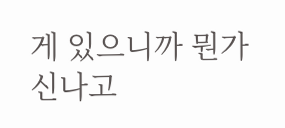게 있으니까 뭔가 신나고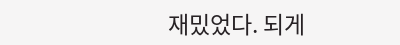재밌었다. 되게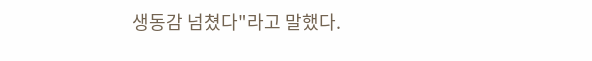생동감 넘쳤다"라고 말했다.